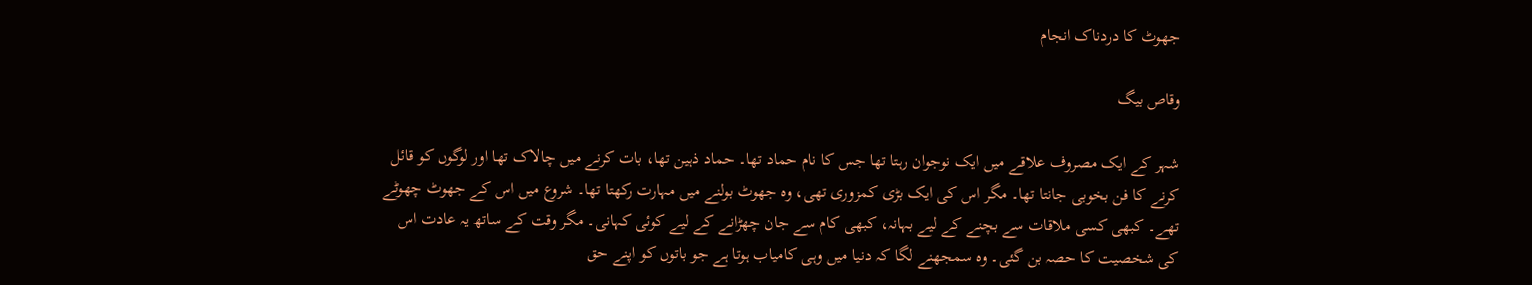جھوٹ کا دردناک انجام

وقاص بیگ

شہر کے ایک مصروف علاقے میں ایک نوجوان رہتا تھا جس کا نام حماد تھا۔ حماد ذہین تھا، بات کرنے میں چالاک تھا اور لوگوں کو قائل کرنے کا فن بخوبی جانتا تھا۔ مگر اس کی ایک بڑی کمزوری تھی، وہ جھوٹ بولنے میں مہارت رکھتا تھا۔ شروع میں اس کے جھوٹ چھوٹے تھے۔ کبھی کسی ملاقات سے بچنے کے لیے بہانہ، کبھی کام سے جان چھڑانے کے لیے کوئی کہانی۔ مگر وقت کے ساتھ یہ عادت اس کی شخصیت کا حصہ بن گئی۔ وہ سمجھنے لگا کہ دنیا میں وہی کامیاب ہوتا ہے جو باتوں کو اپنے حق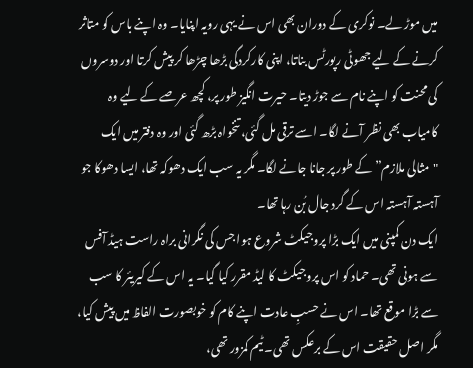میں موڑ لے۔ نوکری کے دوران بھی اس نے یہی رویہ اپنایا۔ وہ اپنے باس کو متاثر کرنے کے لیے جھوٹی رپورٹس بناتا، اپنی کارکردگی بڑھا چڑھا کر پیش کرتا اور دوسروں کی محنت کو اپنے نام سے جوڑ دیتا۔ حیرت انگیز طور پر، کچھ عرصے کے لیے وہ کامیاب بھی نظر آنے لگا۔ اسے ترقی مل گئی، تنخواہ بڑھ گئی اور وہ دفتر میں ایک "مثالی ملازم” کے طور پر جانا جانے لگا۔ مگر یہ سب ایک دھوکہ تھا، ایسا دھوکا جو آہستہ آہستہ اس کے گرد جال بُن رہا تھا۔
ایک دن کمپنی میں ایک بڑا پروجیکٹ شروع ہوا جس کی نگرانی براہ راست ہیڈ آفس سے ہونی تھی۔ حماد کو اس پروجیکٹ کا لیڈ مقرر کیا گیا۔ یہ اس کے کیریئر کا سب سے بڑا موقع تھا۔ اس نے حسبِ عادت اپنے کام کو خوبصورت الفاظ میں پیش کیا، مگر اصل حقیقت اس کے برعکس تھی۔ ٹیم کمزور تھی،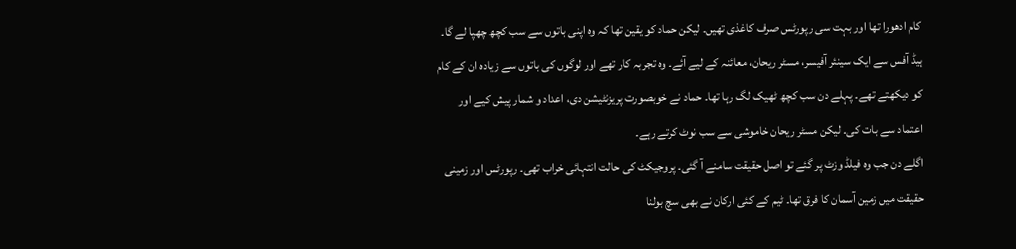کام ادھورا تھا اور بہت سی رپورٹس صرف کاغذی تھیں۔ لیکن حماد کو یقین تھا کہ وہ اپنی باتوں سے سب کچھ چھپا لے گا۔ ہیڈ آفس سے ایک سینئر آفیسر، مسٹر ریحان، معائنہ کے لیے آئے۔ وہ تجربہ کار تھے اور لوگوں کی باتوں سے زیادہ ان کے کام کو دیکھتے تھے۔ پہلے دن سب کچھ ٹھیک لگ رہا تھا۔ حماد نے خوبصورت پریزنٹیشن دی، اعداد و شمار پیش کیے اور اعتماد سے بات کی۔ لیکن مسٹر ریحان خاموشی سے سب نوٹ کرتے رہے۔
اگلے دن جب وہ فیلڈ وزٹ پر گئے تو اصل حقیقت سامنے آ گئی۔ پروجیکٹ کی حالت انتہائی خراب تھی۔ رپورٹس اور زمینی حقیقت میں زمین آسمان کا فرق تھا۔ ٹیم کے کئی ارکان نے بھی سچ بولنا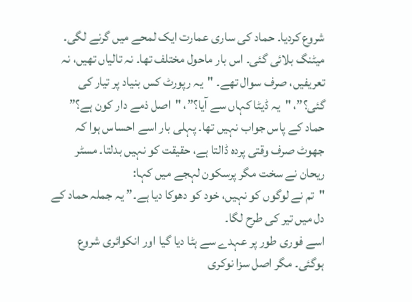شروع کردیا۔ حماد کی ساری عمارت ایک لمحے میں گرنے لگی۔ میٹنگ بلائی گئی۔ اس بار ماحول مختلف تھا۔ نہ تالیاں تھیں، نہ تعریفیں، صرف سوال تھے۔ "یہ رپورٹ کس بنیاد پر تیار کی گئی؟”، "یہ ڈیٹا کہاں سے آیا؟”، "اصل ذمے دار کون ہے؟”
حماد کے پاس جواب نہیں تھا۔ پہلی بار اسے احساس ہوا کہ جھوٹ صرف وقتی پردہ ڈالتا ہے، حقیقت کو نہیں بدلتا۔ مسٹر ریحان نے سخت مگر پرسکون لہجے میں کہا:
"تم نے لوگوں کو نہیں، خود کو دھوکا دیا ہے۔” یہ جملہ حماد کے دل میں تیر کی طرح لگا۔
اسے فوری طور پر عہدے سے ہٹا دیا گیا اور انکوائری شروع ہوگئی۔ مگر اصل سزا نوکری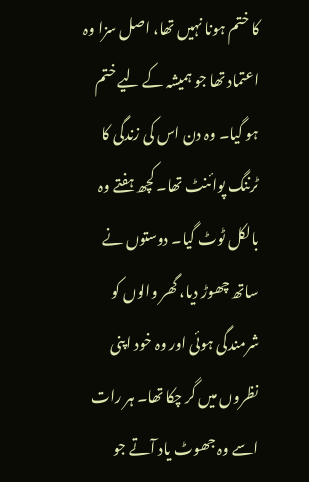کا ختم ہونا نہیں تھا، اصل سزا وہ اعتماد تھا جو ہمیشہ کے لیے ختم ہو گیا۔ وہ دن اس کی زندگی کا ٹرننگ پوائنٹ تھا۔ کچھ ہفتے وہ بالکل ٹوٹ گیا۔ دوستوں نے ساتھ چھوڑ دیا، گھر والوں کو شرمندگی ہوئی اور وہ خود اپنی نظروں میں گر چکا تھا۔ ہر رات اسے وہ جھوٹ یاد آتے جو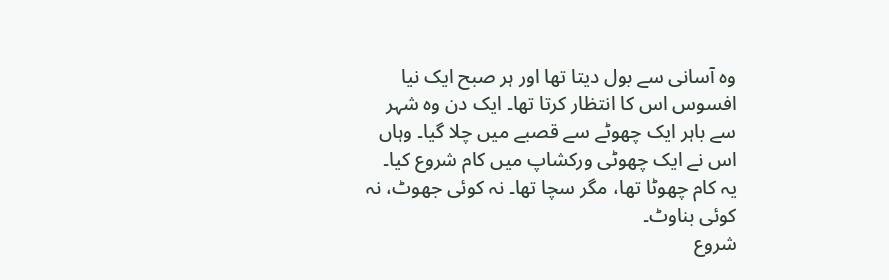وہ آسانی سے بول دیتا تھا اور ہر صبح ایک نیا افسوس اس کا انتظار کرتا تھا۔ ایک دن وہ شہر سے باہر ایک چھوٹے سے قصبے میں چلا گیا۔ وہاں اس نے ایک چھوٹی ورکشاپ میں کام شروع کیا۔ یہ کام چھوٹا تھا، مگر سچا تھا۔ نہ کوئی جھوٹ، نہ کوئی بناوٹ۔
شروع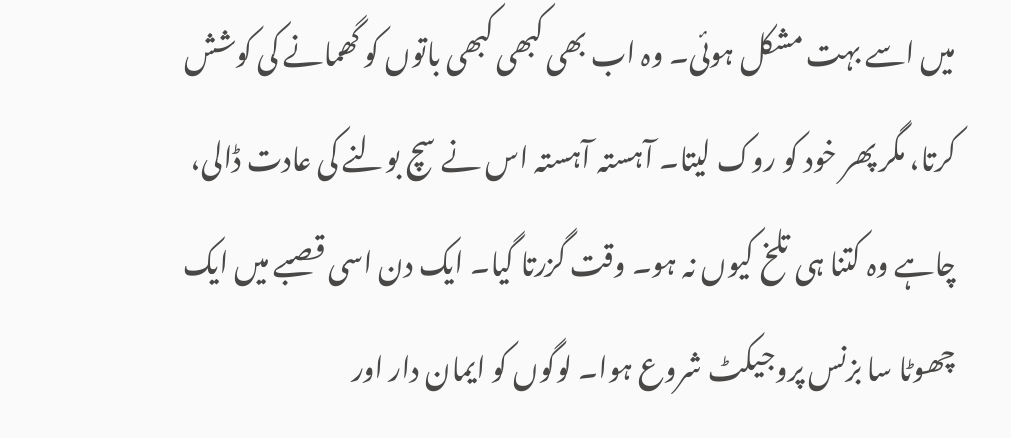میں اسے بہت مشکل ہوئی۔ وہ اب بھی کبھی کبھی باتوں کو گھمانے کی کوشش کرتا، مگر پھر خود کو روک لیتا۔ آہستہ آہستہ اس نے سچ بولنے کی عادت ڈالی، چاہے وہ کتنا ہی تلخ کیوں نہ ہو۔ وقت گزرتا گیا۔ ایک دن اسی قصبے میں ایک چھوٹا سا بزنس پروجیکٹ شروع ہوا۔ لوگوں کو ایمان دار اور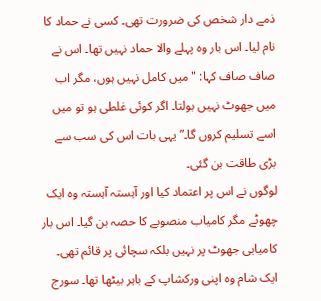ذمے دار شخص کی ضرورت تھی۔ کسی نے حماد کا نام لیا۔ اس بار وہ پہلے والا حماد نہیں تھا۔ اس نے صاف صاف کہا: "میں کامل نہیں ہوں، مگر اب میں جھوٹ نہیں بولتا۔ اگر کوئی غلطی ہو تو میں اسے تسلیم کروں گا۔” یہی بات اس کی سب سے بڑی طاقت بن گئی۔
لوگوں نے اس پر اعتماد کیا اور آہستہ آہستہ وہ ایک چھوٹے مگر کامیاب منصوبے کا حصہ بن گیا۔ اس بار کامیابی جھوٹ پر نہیں بلکہ سچائی پر قائم تھی۔ ایک شام وہ اپنی ورکشاپ کے باہر بیٹھا تھا۔ سورج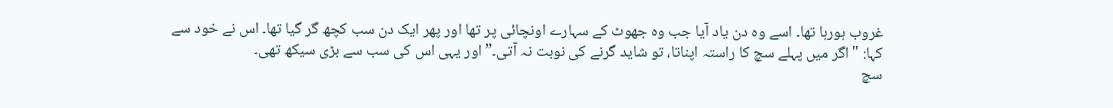غروب ہورہا تھا۔ اسے وہ دن یاد آیا جب وہ جھوٹ کے سہارے اونچائی پر تھا اور پھر ایک دن سب کچھ گر گیا تھا۔ اس نے خود سے کہا: "اگر میں پہلے سچ کا راستہ اپناتا، تو شاید گرنے کی نوبت نہ آتی۔” اور یہی اس کی سب سے بڑی سیکھ تھی۔
سچ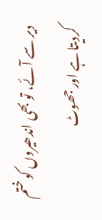دیر سے آئے، تو بھی اندھیروں کو ختم کردیتا ہے اور جھوٹ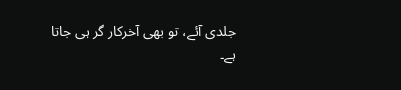جلدی آئے، تو بھی آخرکار گر ہی جاتا ہے۔